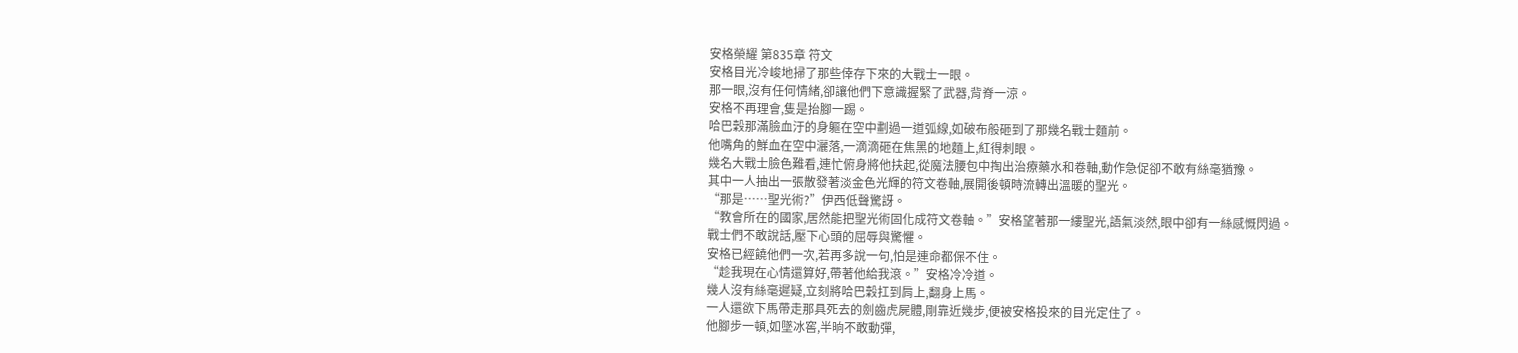安格榮耀 第835章 符文
安格目光冷峻地掃了那些倖存下來的大戰士一眼。
那一眼,沒有任何情緒,卻讓他們下意識握緊了武器,背脊一涼。
安格不再理會,隻是抬腳一踢。
哈巴穀那滿臉血汙的身軀在空中劃過一道弧線,如破布般砸到了那幾名戰士麵前。
他嘴角的鮮血在空中灑落,一滴滴砸在焦黑的地麵上,紅得刺眼。
幾名大戰士臉色難看,連忙俯身將他扶起,從魔法腰包中掏出治療藥水和卷軸,動作急促卻不敢有絲毫猶豫。
其中一人抽出一張散發著淡金色光輝的符文卷軸,展開後頓時流轉出溫暖的聖光。
“那是……聖光術?”伊西低聲驚訝。
“教會所在的國家,居然能把聖光術固化成符文卷軸。”安格望著那一縷聖光,語氣淡然,眼中卻有一絲感慨閃過。
戰士們不敢說話,壓下心頭的屈辱與驚懼。
安格已經饒他們一次,若再多說一句,怕是連命都保不住。
“趁我現在心情還算好,帶著他給我滾。”安格冷冷道。
幾人沒有絲毫遲疑,立刻將哈巴穀扛到肩上,翻身上馬。
一人還欲下馬帶走那具死去的劍齒虎屍體,剛靠近幾步,便被安格投來的目光定住了。
他腳步一頓,如墜冰窖,半晌不敢動彈,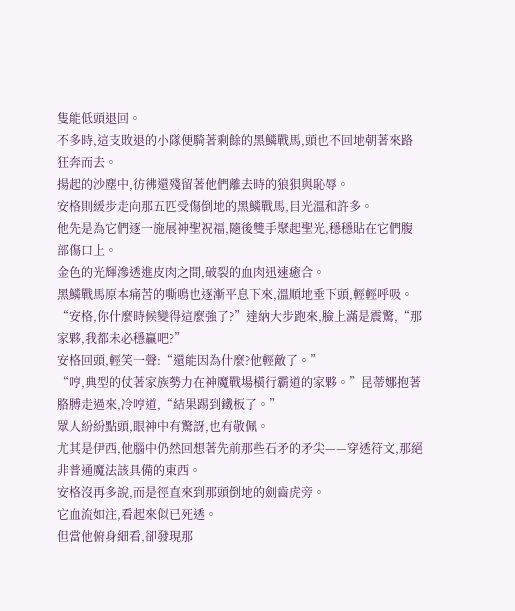隻能低頭退回。
不多時,這支敗退的小隊便騎著剩餘的黑鱗戰馬,頭也不回地朝著來路狂奔而去。
揚起的沙塵中,彷彿還殘留著他們離去時的狼狽與恥辱。
安格則緩步走向那五匹受傷倒地的黑鱗戰馬,目光溫和許多。
他先是為它們逐一施展神聖祝福,隨後雙手聚起聖光,穩穩貼在它們腹部傷口上。
金色的光輝滲透進皮肉之間,破裂的血肉迅速癒合。
黑鱗戰馬原本痛苦的嘶鳴也逐漸平息下來,溫順地垂下頭,輕輕呼吸。
“安格,你什麼時候變得這麼強了?”達納大步跑來,臉上滿是震驚,“那家夥,我都未必穩贏吧?”
安格回頭,輕笑一聲:“還能因為什麼?他輕敵了。”
“哼,典型的仗著家族勢力在神魔戰場橫行霸道的家夥。”昆蒂娜抱著胳膊走過來,冷哼道,“結果踢到鐵板了。”
眾人紛紛點頭,眼神中有驚訝,也有敬佩。
尤其是伊西,他腦中仍然回想著先前那些石矛的矛尖——穿透符文,那絕非普通魔法該具備的東西。
安格沒再多說,而是徑直來到那頭倒地的劍齒虎旁。
它血流如注,看起來似已死透。
但當他俯身細看,卻發現那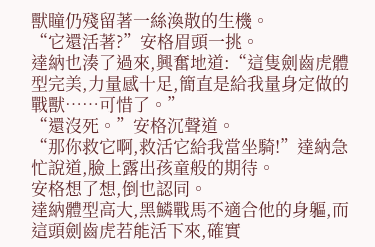獸瞳仍殘留著一絲渙散的生機。
“它還活著?”安格眉頭一挑。
達納也湊了過來,興奮地道:“這隻劍齒虎體型完美,力量感十足,簡直是給我量身定做的戰獸……可惜了。”
“還沒死。”安格沉聲道。
“那你救它啊,救活它給我當坐騎!”達納急忙說道,臉上露出孩童般的期待。
安格想了想,倒也認同。
達納體型高大,黑鱗戰馬不適合他的身軀,而這頭劍齒虎若能活下來,確實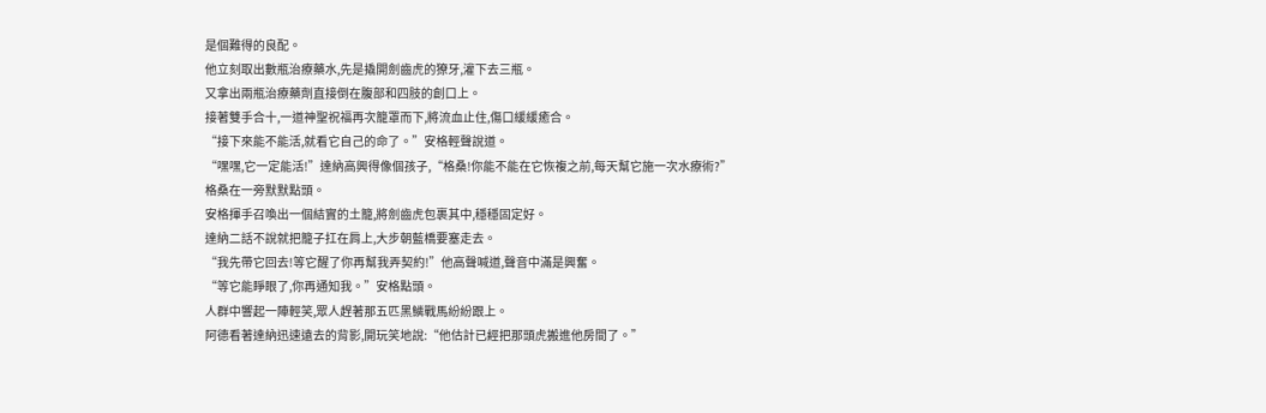是個難得的良配。
他立刻取出數瓶治療藥水,先是撬開劍齒虎的獠牙,灌下去三瓶。
又拿出兩瓶治療藥劑直接倒在腹部和四肢的創口上。
接著雙手合十,一道神聖祝福再次籠罩而下,將流血止住,傷口緩緩癒合。
“接下來能不能活,就看它自己的命了。”安格輕聲說道。
“嘿嘿,它一定能活!”達納高興得像個孩子,“格桑!你能不能在它恢複之前,每天幫它施一次水療術?”
格桑在一旁默默點頭。
安格揮手召喚出一個結實的土籠,將劍齒虎包裹其中,穩穩固定好。
達納二話不說就把籠子扛在肩上,大步朝藍橋要塞走去。
“我先帶它回去!等它醒了你再幫我弄契約!”他高聲喊道,聲音中滿是興奮。
“等它能睜眼了,你再通知我。”安格點頭。
人群中響起一陣輕笑,眾人趕著那五匹黑鱗戰馬紛紛跟上。
阿德看著達納迅速遠去的背影,開玩笑地說:“他估計已經把那頭虎搬進他房間了。”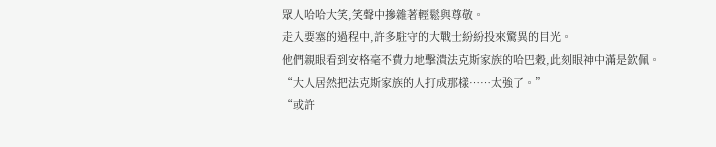眾人哈哈大笑,笑聲中摻雜著輕鬆與尊敬。
走入要塞的過程中,許多駐守的大戰士紛紛投來驚異的目光。
他們親眼看到安格毫不費力地擊潰法克斯家族的哈巴穀,此刻眼神中滿是欽佩。
“大人居然把法克斯家族的人打成那樣……太強了。”
“或許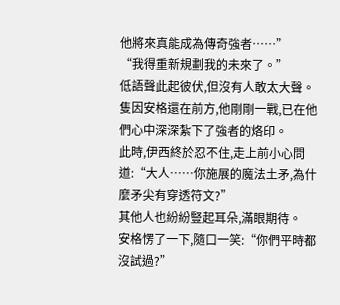他將來真能成為傳奇強者……”
“我得重新規劃我的未來了。”
低語聲此起彼伏,但沒有人敢太大聲。
隻因安格還在前方,他剛剛一戰,已在他們心中深深紮下了強者的烙印。
此時,伊西終於忍不住,走上前小心問道:“大人……你施展的魔法土矛,為什麼矛尖有穿透符文?”
其他人也紛紛豎起耳朵,滿眼期待。
安格愣了一下,隨口一笑:“你們平時都沒試過?”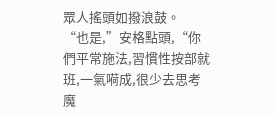眾人搖頭如撥浪鼓。
“也是,”安格點頭,“你們平常施法,習慣性按部就班,一氣嗬成,很少去思考魔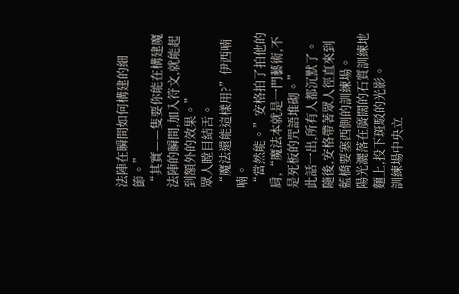法陣在瞬間如何構建的細節。”
“其實——隻要你能在構建魔法陣的瞬間,加入符文,就能起到額外的效果。”
眾人瞠目結舌。
“魔法還能這樣用?”伊西喃喃。
“當然能。”安格拍了拍他的肩,“魔法本就是一門藝術,不是死板的咒語堆砌。”
此話一出,所有人都沉默了。
隨後,安格帶著眾人徑直來到藍橋要塞西側的訓練場。
陽光灑落在廣闊的石質訓練地麵上,投下斑駁的光影。
訓練場中央立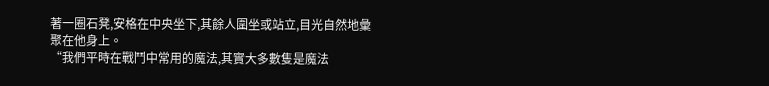著一圈石凳,安格在中央坐下,其餘人圍坐或站立,目光自然地彙聚在他身上。
“我們平時在戰鬥中常用的魔法,其實大多數隻是魔法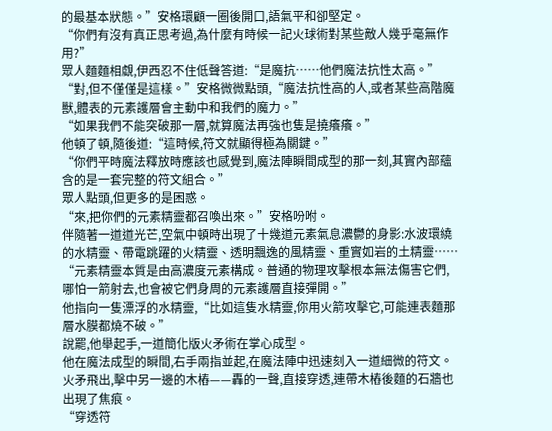的最基本狀態。”安格環顧一圈後開口,語氣平和卻堅定。
“你們有沒有真正思考過,為什麼有時候一記火球術對某些敵人幾乎毫無作用?”
眾人麵麵相覷,伊西忍不住低聲答道:“是魔抗……他們魔法抗性太高。”
“對,但不僅僅是這樣。”安格微微點頭,“魔法抗性高的人,或者某些高階魔獸,體表的元素護層會主動中和我們的魔力。”
“如果我們不能突破那一層,就算魔法再強也隻是撓癢癢。”
他頓了頓,隨後道:“這時候,符文就顯得極為關鍵。”
“你們平時魔法釋放時應該也感覺到,魔法陣瞬間成型的那一刻,其實內部蘊含的是一套完整的符文組合。”
眾人點頭,但更多的是困惑。
“來,把你們的元素精靈都召喚出來。”安格吩咐。
伴隨著一道道光芒,空氣中頓時出現了十幾道元素氣息濃鬱的身影:水波環繞的水精靈、帶電跳躍的火精靈、透明飄逸的風精靈、重實如岩的土精靈……
“元素精靈本質是由高濃度元素構成。普通的物理攻擊根本無法傷害它們,哪怕一箭射去,也會被它們身周的元素護層直接彈開。”
他指向一隻漂浮的水精靈,“比如這隻水精靈,你用火箭攻擊它,可能連表麵那層水膜都燒不破。”
說罷,他舉起手,一道簡化版火矛術在掌心成型。
他在魔法成型的瞬間,右手兩指並起,在魔法陣中迅速刻入一道細微的符文。
火矛飛出,擊中另一邊的木樁——轟的一聲,直接穿透,連帶木樁後麵的石牆也出現了焦痕。
“穿透符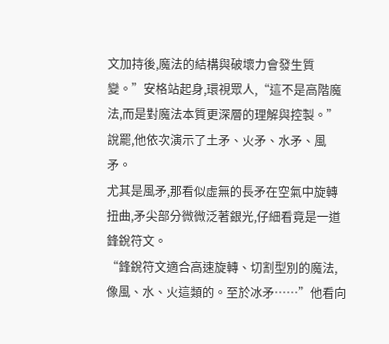文加持後,魔法的結構與破壞力會發生質變。”安格站起身,環視眾人,“這不是高階魔法,而是對魔法本質更深層的理解與控製。”
說罷,他依次演示了土矛、火矛、水矛、風矛。
尤其是風矛,那看似虛無的長矛在空氣中旋轉扭曲,矛尖部分微微泛著銀光,仔細看竟是一道鋒銳符文。
“鋒銳符文適合高速旋轉、切割型別的魔法,像風、水、火這類的。至於冰矛……”他看向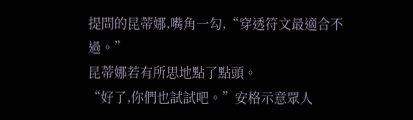提問的昆蒂娜,嘴角一勾,“穿透符文最適合不過。”
昆蒂娜若有所思地點了點頭。
“好了,你們也試試吧。”安格示意眾人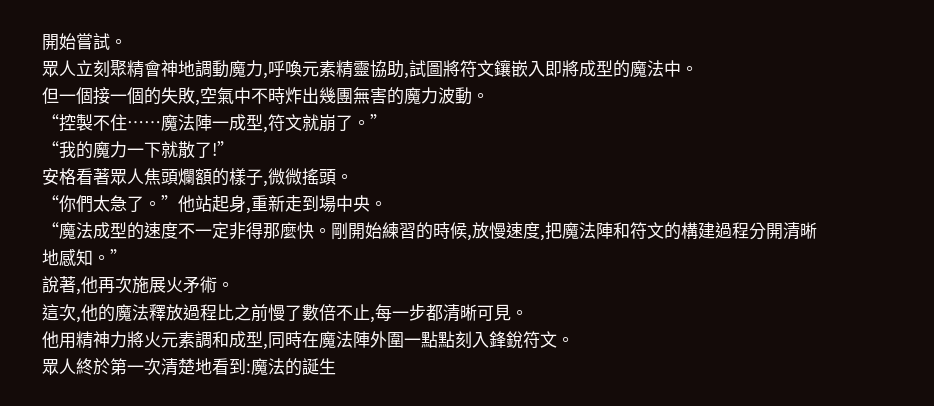開始嘗試。
眾人立刻聚精會神地調動魔力,呼喚元素精靈協助,試圖將符文鑲嵌入即將成型的魔法中。
但一個接一個的失敗,空氣中不時炸出幾團無害的魔力波動。
“控製不住……魔法陣一成型,符文就崩了。”
“我的魔力一下就散了!”
安格看著眾人焦頭爛額的樣子,微微搖頭。
“你們太急了。”他站起身,重新走到場中央。
“魔法成型的速度不一定非得那麼快。剛開始練習的時候,放慢速度,把魔法陣和符文的構建過程分開清晰地感知。”
說著,他再次施展火矛術。
這次,他的魔法釋放過程比之前慢了數倍不止,每一步都清晰可見。
他用精神力將火元素調和成型,同時在魔法陣外圍一點點刻入鋒銳符文。
眾人終於第一次清楚地看到:魔法的誕生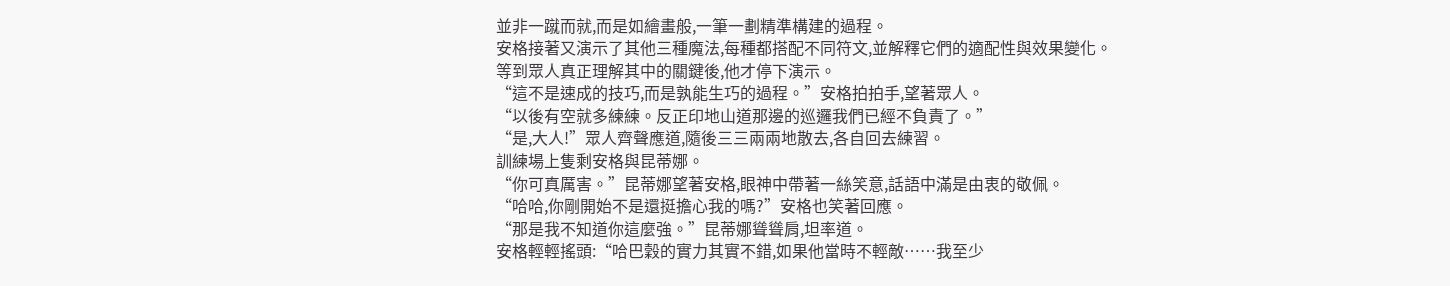並非一蹴而就,而是如繪畫般,一筆一劃精準構建的過程。
安格接著又演示了其他三種魔法,每種都搭配不同符文,並解釋它們的適配性與效果變化。
等到眾人真正理解其中的關鍵後,他才停下演示。
“這不是速成的技巧,而是孰能生巧的過程。”安格拍拍手,望著眾人。
“以後有空就多練練。反正印地山道那邊的巡邏我們已經不負責了。”
“是,大人!”眾人齊聲應道,隨後三三兩兩地散去,各自回去練習。
訓練場上隻剩安格與昆蒂娜。
“你可真厲害。”昆蒂娜望著安格,眼神中帶著一絲笑意,話語中滿是由衷的敬佩。
“哈哈,你剛開始不是還挺擔心我的嗎?”安格也笑著回應。
“那是我不知道你這麼強。”昆蒂娜聳聳肩,坦率道。
安格輕輕搖頭:“哈巴穀的實力其實不錯,如果他當時不輕敵……我至少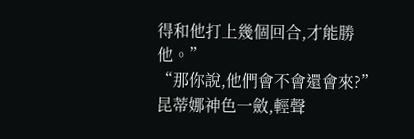得和他打上幾個回合,才能勝他。”
“那你說,他們會不會還會來?”昆蒂娜神色一斂,輕聲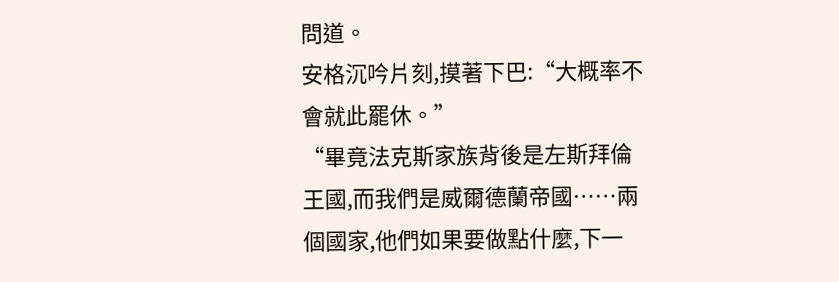問道。
安格沉吟片刻,摸著下巴:“大概率不會就此罷休。”
“畢竟法克斯家族背後是左斯拜倫王國,而我們是威爾德蘭帝國……兩個國家,他們如果要做點什麼,下一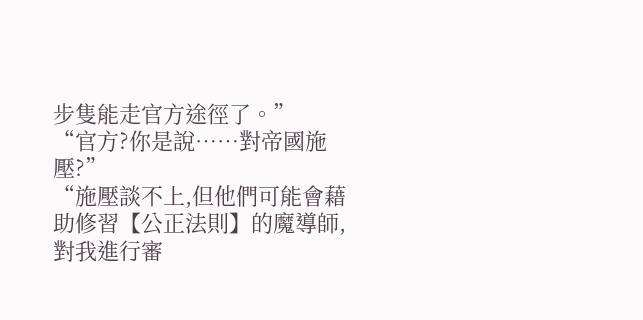步隻能走官方途徑了。”
“官方?你是說……對帝國施壓?”
“施壓談不上,但他們可能會藉助修習【公正法則】的魔導師,對我進行審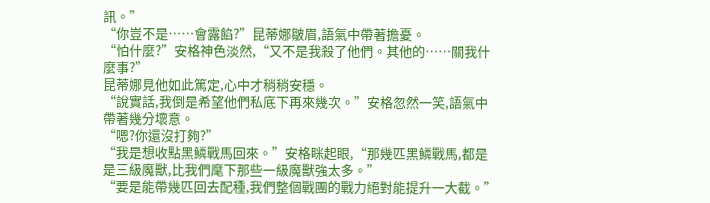訊。”
“你豈不是……會露餡?”昆蒂娜皺眉,語氣中帶著擔憂。
“怕什麼?”安格神色淡然,“又不是我殺了他們。其他的……關我什麼事?”
昆蒂娜見他如此篤定,心中才稍稍安穩。
“說實話,我倒是希望他們私底下再來幾次。”安格忽然一笑,語氣中帶著幾分壞意。
“嗯?你還沒打夠?”
“我是想收點黑鱗戰馬回來。”安格眯起眼,“那幾匹黑鱗戰馬,都是是三級魔獸,比我們麾下那些一級魔獸強太多。”
“要是能帶幾匹回去配種,我們整個戰團的戰力絕對能提升一大截。”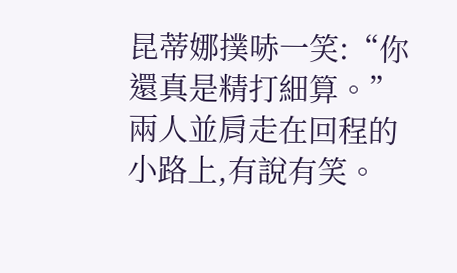昆蒂娜撲哧一笑:“你還真是精打細算。”
兩人並肩走在回程的小路上,有說有笑。